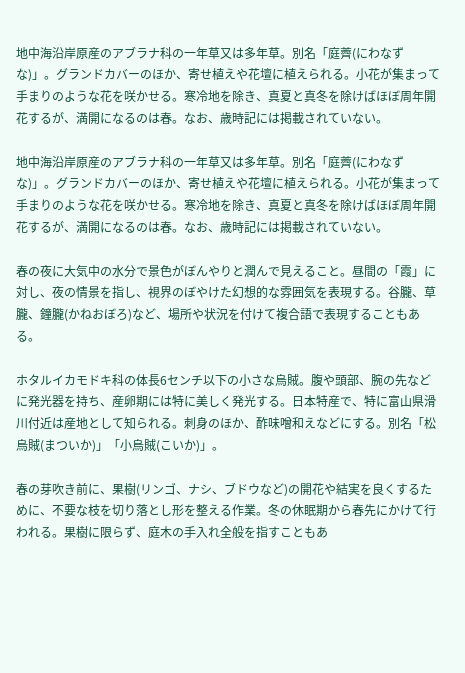地中海沿岸原産のアブラナ科の一年草又は多年草。別名「庭薺(にわなずな)」。グランドカバーのほか、寄せ植えや花壇に植えられる。小花が集まって手まりのような花を咲かせる。寒冷地を除き、真夏と真冬を除けばほぼ周年開花するが、満開になるのは春。なお、歳時記には掲載されていない。

地中海沿岸原産のアブラナ科の一年草又は多年草。別名「庭薺(にわなずな)」。グランドカバーのほか、寄せ植えや花壇に植えられる。小花が集まって手まりのような花を咲かせる。寒冷地を除き、真夏と真冬を除けばほぼ周年開花するが、満開になるのは春。なお、歳時記には掲載されていない。

春の夜に大気中の水分で景色がぼんやりと潤んで見えること。昼間の「霞」に対し、夜の情景を指し、視界のぼやけた幻想的な雰囲気を表現する。谷朧、草朧、鐘朧(かねおぼろ)など、場所や状況を付けて複合語で表現することもある。

ホタルイカモドキ科の体長6センチ以下の小さな烏賊。腹や頭部、腕の先などに発光器を持ち、産卵期には特に美しく発光する。日本特産で、特に富山県滑川付近は産地として知られる。刺身のほか、酢味噌和えなどにする。別名「松烏賊(まついか)」「小烏賊(こいか)」。

春の芽吹き前に、果樹(リンゴ、ナシ、ブドウなど)の開花や結実を良くするために、不要な枝を切り落とし形を整える作業。冬の休眠期から春先にかけて行われる。果樹に限らず、庭木の手入れ全般を指すこともあ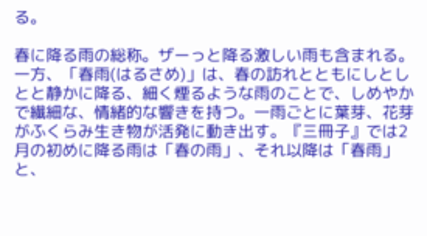る。

春に降る雨の総称。ザーっと降る激しい雨も含まれる。一方、「春雨(はるさめ)」は、春の訪れとともにしとしとと静かに降る、細く煙るような雨のことで、しめやかで繊細な、情緒的な響きを持つ。一雨ごとに葉芽、花芽がふくらみ生き物が活発に動き出す。『三冊子』では2月の初めに降る雨は「春の雨」、それ以降は「春雨」と、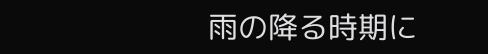雨の降る時期に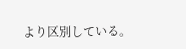より区別している。